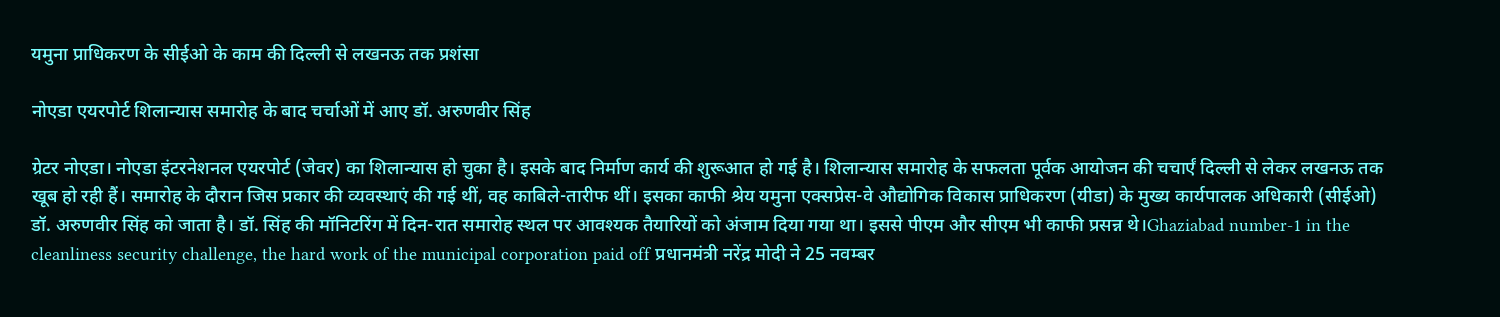यमुना प्राधिकरण के सीईओ के काम की दिल्ली से लखनऊ तक प्रशंसा

नोएडा एयरपोर्ट शिलान्यास समारोह के बाद चर्चाओं में आए डॉ. अरुणवीर सिंह

ग्रेटर नोएडा। नोएडा इंटरनेशनल एयरपोर्ट (जेवर) का शिलान्यास हो चुका है। इसके बाद निर्माण कार्य की शुरूआत हो गई है। शिलान्यास समारोह के सफलता पूर्वक आयोजन की चचार्एं दिल्ली से लेकर लखनऊ तक खूब हो रही हैं। समारोह के दौरान जिस प्रकार की व्यवस्थाएं की गई थीं, वह काबिले-तारीफ थीं। इसका काफी श्रेय यमुना एक्सप्रेस-वे औद्योगिक विकास प्राधिकरण (यीडा) के मुख्य कार्यपालक अधिकारी (सीईओ) डॉ. अरुणवीर सिंह को जाता है। डॉ. सिंह की मॉनिटरिंग में दिन-रात समारोह स्थल पर आवश्यक तैयारियों को अंजाम दिया गया था। इससे पीएम और सीएम भी काफी प्रसन्न थे।Ghaziabad number-1 in the cleanliness security challenge, the hard work of the municipal corporation paid off प्रधानमंत्री नरेंद्र मोदी ने 25 नवम्बर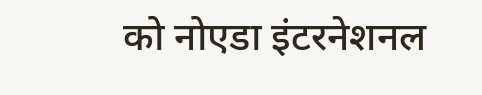को नोएडा इंटरनेशनल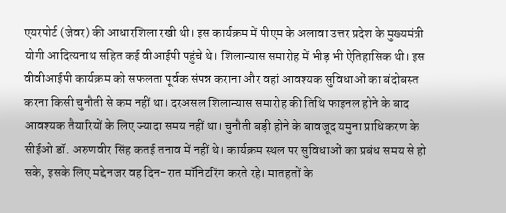एयरपोर्ट (जेवर) की आधारशिला रखी थी। इस कार्यक्रम में पीएम के अलावा उत्तर प्रदेश के मुख्यमंत्री योगी आदित्यनाथ सहित कई वीआईपी पहुंचे थे। शिलान्यास समारोह में भीड़ भी ऐतिहासिक थी। इस वीवीआईपी कार्यक्रम को सफलता पूर्वक संपन्न कराना और वहां आवश्यक सुविधाओं का बंदोबस्त करना किसी चुनौती से कम नहीं था। दरअसल शिलान्यास समारोह की तिथि फाइनल होने के बाद आवश्यक तैयारियों के लिए ज्यादा समय नहीं था। चुनौती बड़ी होने के बावजूद यमुना प्राधिकरण के सीईओ डॉ. अरुणवीर सिंह कतई तनाव में नहीं थे। कार्यक्रम स्थल पर सुविधाओं का प्रबंध समय से हो सके, इसके लिए मद्देनजर वह दिन-रात मॉनिटरिंग करते रहे। मातहतों के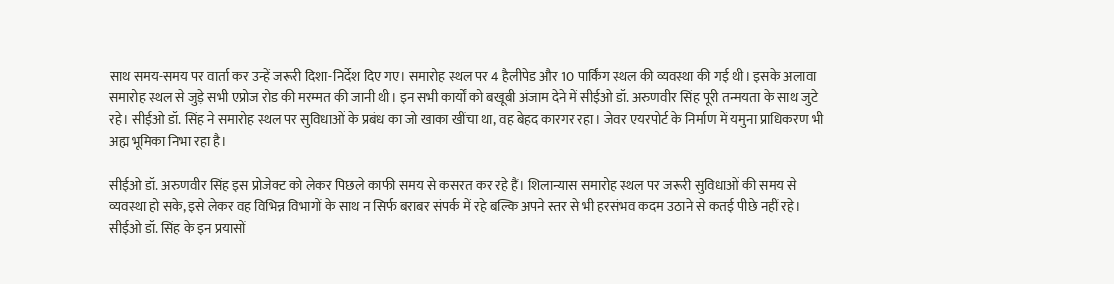साथ समय-समय पर वार्ता कर उन्हें जरूरी दिशा-निर्देश दिए गए। समारोह स्थल पर 4 हैलीपेड और 10 पार्किंग स्थल की व्यवस्था की गई थी। इसके अलावा समारोह स्थल से जुड़े सभी एप्रोज रोड की मरम्मत की जानी थी। इन सभी कार्यों को बखूबी अंजाम देने में सीईओ डॉ. अरुणवीर सिंह पूरी तन्मयता के साथ जुटे रहे। सीईओ डॉ. सिंह ने समारोह स्थल पर सुविधाओं के प्रबंध का जो खाका खींचा था, वह बेहद कारगर रहा। जेवर एयरपोर्ट के निर्माण में यमुना प्राधिकरण भी अह्म भूमिका निभा रहा है।

सीईओ डॉ. अरुणवीर सिंह इस प्रोजेक्ट को लेकर पिछले काफी समय से कसरत कर रहे हैं। शिलान्यास समारोह स्थल पर जरूरी सुविधाओं की समय से व्यवस्था हो सके, इसे लेकर वह विभिन्न विभागों के साथ न सिर्फ बराबर संपर्क में रहे बल्कि अपने स्तर से भी हरसंभव कदम उठाने से कतई पीछे नहीं रहे। सीईओ डॉ. सिंह के इन प्रयासों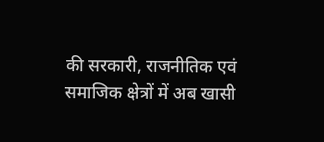की सरकारी, राजनीतिक एवं समाजिक क्षेत्रों में अब खासी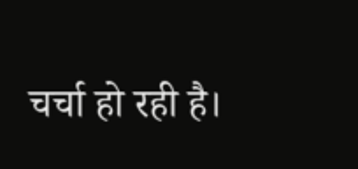चर्चा हो रही है।